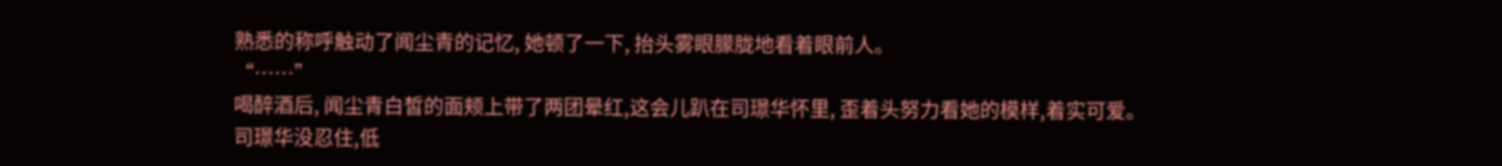熟悉的称呼触动了闻尘青的记忆, 她顿了一下, 抬头雾眼朦胧地看着眼前人。
“……”
喝醉酒后, 闻尘青白皙的面颊上带了两团晕红,这会儿趴在司璟华怀里, 歪着头努力看她的模样,着实可爱。
司璟华没忍住,低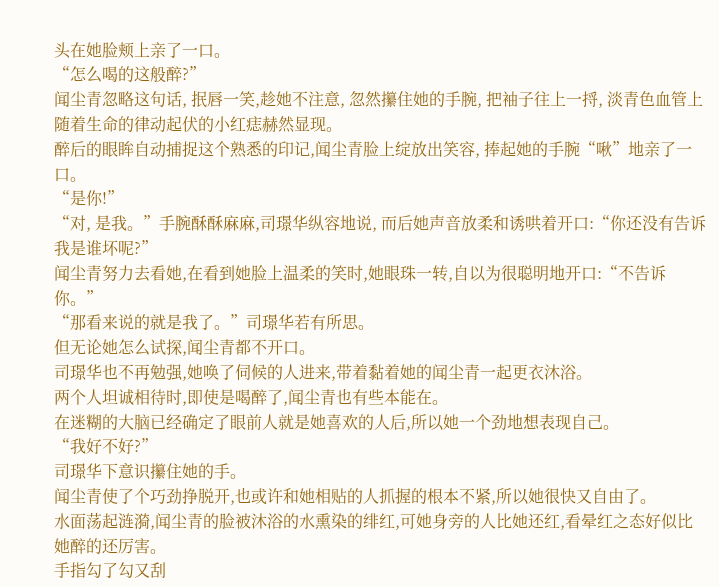头在她脸颊上亲了一口。
“怎么喝的这般醉?”
闻尘青忽略这句话, 抿唇一笑,趁她不注意, 忽然攥住她的手腕, 把袖子往上一捋, 淡青色血管上随着生命的律动起伏的小红痣赫然显现。
醉后的眼眸自动捕捉这个熟悉的印记,闻尘青脸上绽放出笑容, 捧起她的手腕“啾”地亲了一口。
“是你!”
“对, 是我。”手腕酥酥麻麻,司璟华纵容地说, 而后她声音放柔和诱哄着开口:“你还没有告诉我是谁坏呢?”
闻尘青努力去看她,在看到她脸上温柔的笑时,她眼珠一转,自以为很聪明地开口:“不告诉你。”
“那看来说的就是我了。”司璟华若有所思。
但无论她怎么试探,闻尘青都不开口。
司璟华也不再勉强,她唤了伺候的人进来,带着黏着她的闻尘青一起更衣沐浴。
两个人坦诚相待时,即使是喝醉了,闻尘青也有些本能在。
在迷糊的大脑已经确定了眼前人就是她喜欢的人后,所以她一个劲地想表现自己。
“我好不好?”
司璟华下意识攥住她的手。
闻尘青使了个巧劲挣脱开,也或许和她相贴的人抓握的根本不紧,所以她很快又自由了。
水面荡起涟漪,闻尘青的脸被沐浴的水熏染的绯红,可她身旁的人比她还红,看晕红之态好似比她醉的还厉害。
手指勾了勾又刮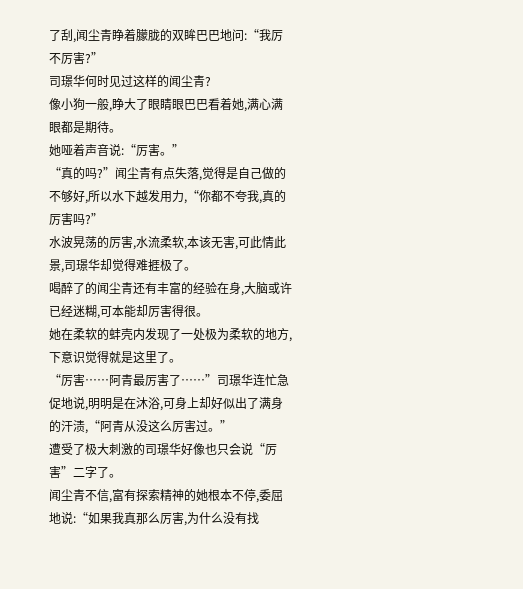了刮,闻尘青睁着朦胧的双眸巴巴地问:“我厉不厉害?”
司璟华何时见过这样的闻尘青?
像小狗一般,睁大了眼睛眼巴巴看着她,满心满眼都是期待。
她哑着声音说:“厉害。”
“真的吗?”闻尘青有点失落,觉得是自己做的不够好,所以水下越发用力,“你都不夸我,真的厉害吗?”
水波晃荡的厉害,水流柔软,本该无害,可此情此景,司璟华却觉得难捱极了。
喝醉了的闻尘青还有丰富的经验在身,大脑或许已经迷糊,可本能却厉害得很。
她在柔软的蚌壳内发现了一处极为柔软的地方,下意识觉得就是这里了。
“厉害……阿青最厉害了……”司璟华连忙急促地说,明明是在沐浴,可身上却好似出了满身的汗渍,“阿青从没这么厉害过。”
遭受了极大刺激的司璟华好像也只会说“厉害”二字了。
闻尘青不信,富有探索精神的她根本不停,委屈地说:“如果我真那么厉害,为什么没有找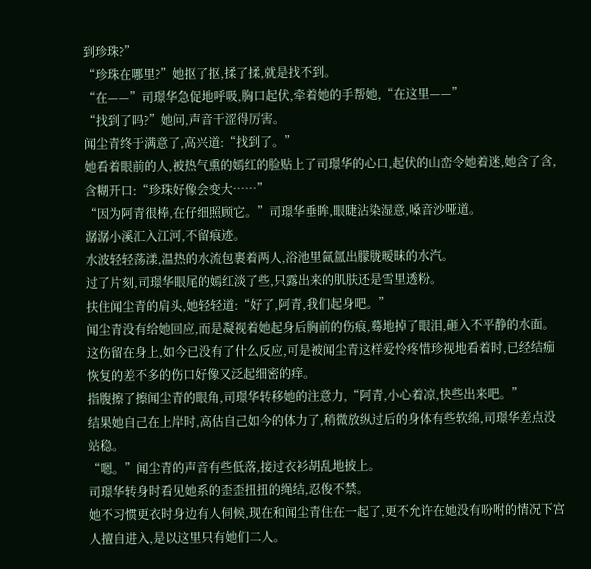到珍珠?”
“珍珠在哪里?”她抠了抠,揉了揉,就是找不到。
“在——”司璟华急促地呼吸,胸口起伏,牵着她的手帮她,“在这里——”
“找到了吗?”她问,声音干涩得厉害。
闻尘青终于满意了,高兴道:“找到了。”
她看着眼前的人,被热气熏的嫣红的脸贴上了司璟华的心口,起伏的山峦令她着迷,她含了含,含糊开口:“珍珠好像会变大……”
“因为阿青很棒,在仔细照顾它。”司璟华垂眸,眼睫沾染湿意,嗓音沙哑道。
潺潺小溪汇入江河,不留痕迹。
水波轻轻荡漾,温热的水流包裹着两人,浴池里氤氲出朦胧暧昧的水汽。
过了片刻,司璟华眼尾的嫣红淡了些,只露出来的肌肤还是雪里透粉。
扶住闻尘青的肩头,她轻轻道:“好了,阿青,我们起身吧。”
闻尘青没有给她回应,而是凝视着她起身后胸前的伤痕,蓦地掉了眼泪,砸入不平静的水面。
这伤留在身上,如今已没有了什么反应,可是被闻尘青这样爱怜疼惜珍视地看着时,已经结痂恢复的差不多的伤口好像又泛起细密的痒。
指腹擦了擦闻尘青的眼角,司璟华转移她的注意力,“阿青,小心着凉,快些出来吧。”
结果她自己在上岸时,高估自己如今的体力了,稍微放纵过后的身体有些软绵,司璟华差点没站稳。
“嗯。”闻尘青的声音有些低落,接过衣衫胡乱地披上。
司璟华转身时看见她系的歪歪扭扭的绳结,忍俊不禁。
她不习惯更衣时身边有人伺候,现在和闻尘青住在一起了,更不允许在她没有吩咐的情况下宫人擅自进入,是以这里只有她们二人。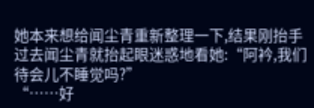她本来想给闻尘青重新整理一下,结果刚抬手过去闻尘青就抬起眼迷惑地看她:“阿衿,我们待会儿不睡觉吗?”
“……好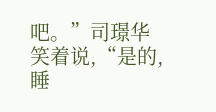吧。”司璟华笑着说,“是的,睡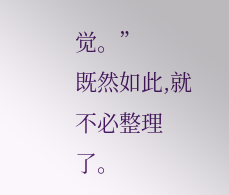觉。”
既然如此,就不必整理了。